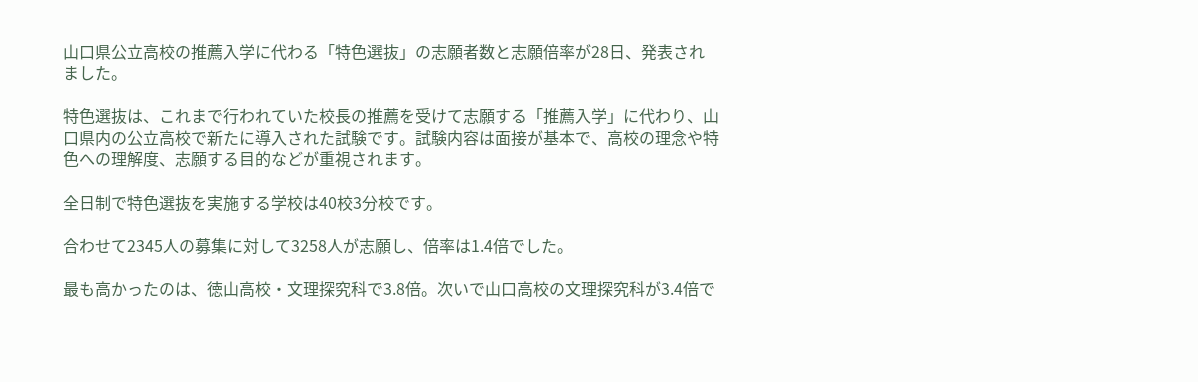山口県公立高校の推薦入学に代わる「特色選抜」の志願者数と志願倍率が28日、発表されました。

特色選抜は、これまで行われていた校長の推薦を受けて志願する「推薦入学」に代わり、山口県内の公立高校で新たに導入された試験です。試験内容は面接が基本で、高校の理念や特色への理解度、志願する目的などが重視されます。

全日制で特色選抜を実施する学校は40校3分校です。

合わせて2345人の募集に対して3258人が志願し、倍率は1.4倍でした。

最も高かったのは、徳山高校・文理探究科で3.8倍。次いで山口高校の文理探究科が3.4倍で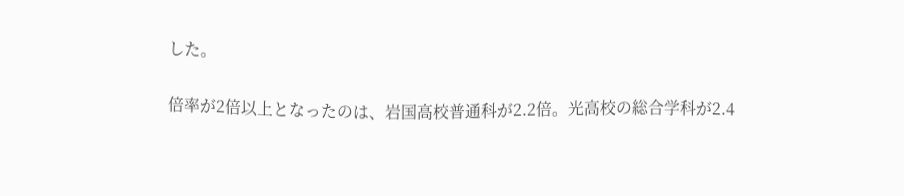した。

倍率が2倍以上となったのは、岩国高校普通科が2.2倍。光高校の総合学科が2.4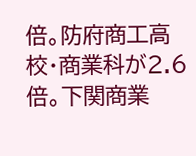倍。防府商工高校・商業科が2.6倍。下関商業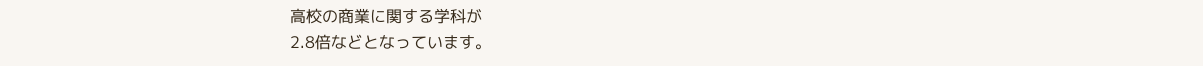高校の商業に関する学科が
2.8倍などとなっています。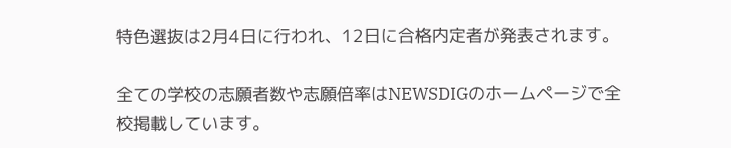特色選抜は2月4日に行われ、12日に合格内定者が発表されます。

全ての学校の志願者数や志願倍率はNEWSDIGのホームページで全校掲載しています。